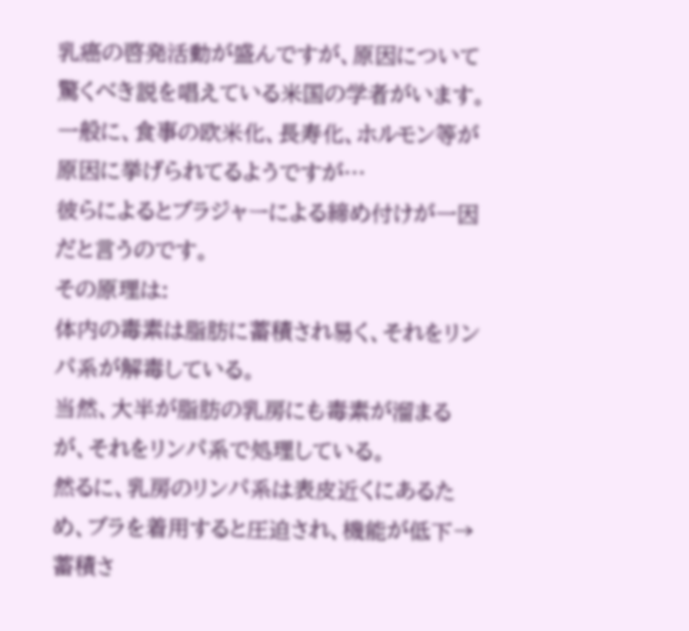乳癌の啓発活動が盛んですが、原因について驚くべき説を唱えている米国の学者がいます。
一般に、食事の欧米化、長寿化、ホルモン等が原因に挙げられてるようですが…
彼らによるとブラジャーによる締め付けが一因だと言うのです。
その原理は:
体内の毒素は脂肪に蓄積され易く、それをリンパ系が解毒している。
当然、大半が脂肪の乳房にも毒素が溜まるが、それをリンパ系で処理している。
然るに、乳房のリンパ系は表皮近くにあるため、ブラを着用すると圧迫され、機能が低下→蓄積さ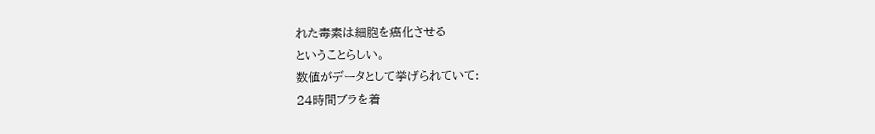れた毒素は細胞を癌化させる
ということらしい。
数値がデータとして挙げられていて:
24時間ブラを着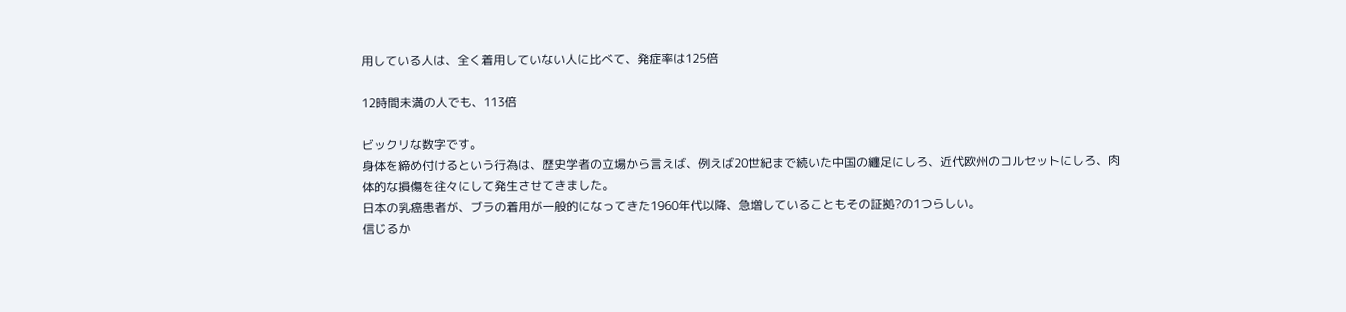用している人は、全く着用していない人に比べて、発症率は125倍

12時間未満の人でも、113倍

ビックリな数字です。
身体を締め付けるという行為は、歴史学者の立場から言えば、例えば20世紀まで続いた中国の纏足にしろ、近代欧州のコルセットにしろ、肉体的な損傷を往々にして発生させてきました。
日本の乳癌患者が、ブラの着用が一般的になってきた1960年代以降、急増していることもその証拠?の1つらしい。
信じるか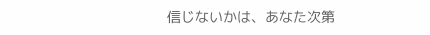信じないかは、あなた次第